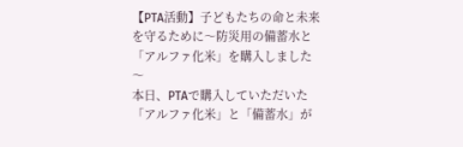【PTA活動】子どもたちの命と未来を守るために〜防災用の備蓄水と「アルファ化米」を購入しました〜
本日、PTAで購入していただいた「アルファ化米」と「備蓄水」が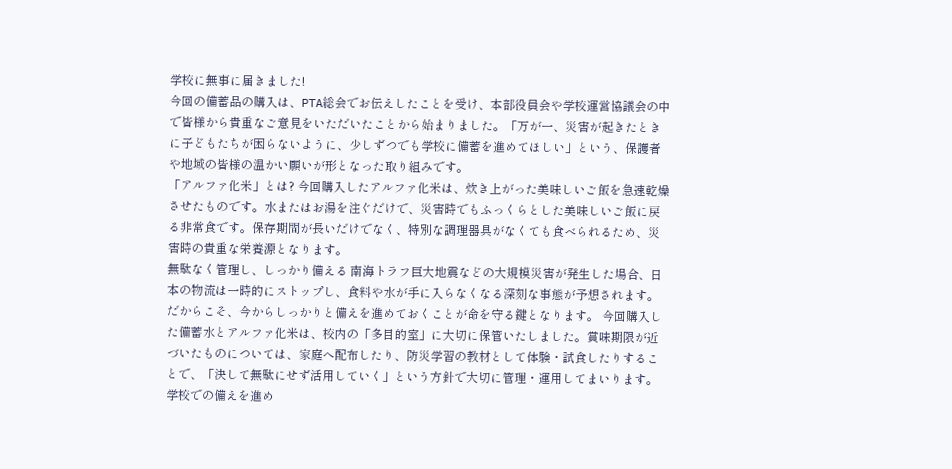学校に無事に届きました!
今回の備蓄品の購入は、PTA総会でお伝えしたことを受け、本部役員会や学校運営協議会の中で皆様から貴重なご意見をいただいたことから始まりました。「万が一、災害が起きたときに子どもたちが困らないように、少しずつでも学校に備蓄を進めてほしい」という、保護者や地域の皆様の温かい願いが形となった取り組みです。
「アルファ化米」とは? 今回購入したアルファ化米は、炊き上がった美味しいご飯を急速乾燥させたものです。水またはお湯を注ぐだけで、災害時でもふっくらとした美味しいご飯に戻る非常食です。保存期間が長いだけでなく、特別な調理器具がなくても食べられるため、災害時の貴重な栄養源となります。
無駄なく管理し、しっかり備える 南海トラフ巨大地震などの大規模災害が発生した場合、日本の物流は一時的にストップし、食料や水が手に入らなくなる深刻な事態が予想されます。だからこそ、今からしっかりと備えを進めておくことが命を守る鍵となります。 今回購入した備蓄水とアルファ化米は、校内の「多目的室」に大切に保管いたしました。賞味期限が近づいたものについては、家庭へ配布したり、防災学習の教材として体験・試食したりすることで、「決して無駄にせず活用していく」という方針で大切に管理・運用してまいります。
学校での備えを進め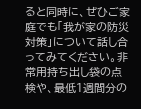ると同時に、ぜひご家庭でも「我が家の防災対策」について話し合ってみてください。非常用持ち出し袋の点検や、最低1週間分の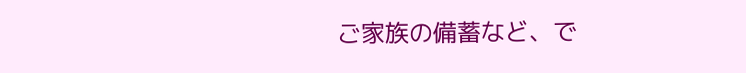ご家族の備蓄など、で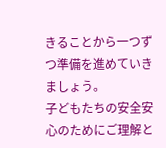きることから一つずつ準備を進めていきましょう。
子どもたちの安全安心のためにご理解と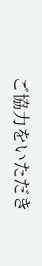ご協力をいただき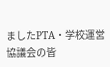ましたPTA・学校運営協議会の皆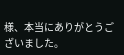様、本当にありがとうございました。